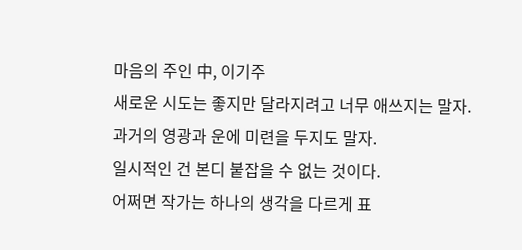마음의 주인 中, 이기주
새로운 시도는 좋지만 달라지려고 너무 애쓰지는 말자.
과거의 영광과 운에 미련을 두지도 말자.
일시적인 건 본디 붙잡을 수 없는 것이다.
어쩌면 작가는 하나의 생각을 다르게 표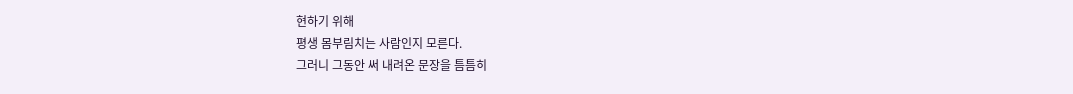현하기 위해
평생 몸부림치는 사람인지 모른다.
그러니 그동안 써 내려온 문장을 틈틈히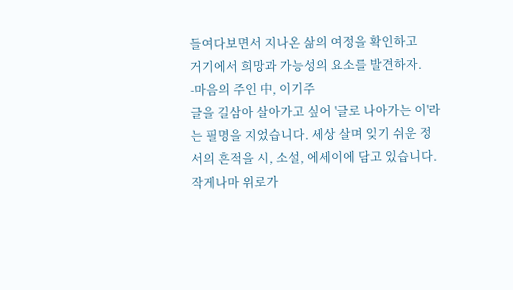들여다보면서 지나온 삶의 여정을 확인하고
거기에서 희망과 가능성의 요소를 발견하자.
-마음의 주인 中, 이기주
글을 길삼아 살아가고 싶어 '글로 나아가는 이'라는 필명을 지었습니다. 세상 살며 잊기 쉬운 정서의 흔적을 시, 소설, 에세이에 담고 있습니다. 작게나마 위로가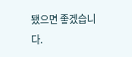됐으면 좋겠습니다.